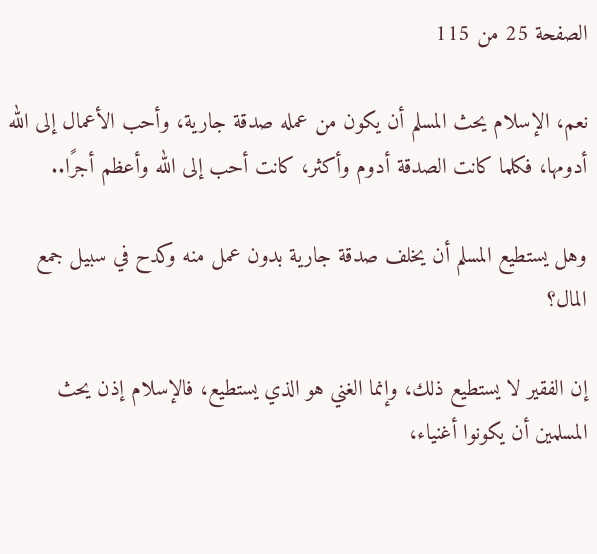الصفحة 25 من 115

نعم، الإسلام يحث المسلم أن يكون من عمله صدقة جارية، وأحب الأعمال إلى الله أدومها، فكلما كانت الصدقة أدوم وأكثر، كانت أحب إلى الله وأعظم أجرًا..

وهل يستطيع المسلم أن يخلف صدقة جارية بدون عمل منه وكدح في سبيل جمع المال؟

إن الفقير لا يستطيع ذلك، وإنما الغني هو الذي يستطيع، فالإسلام إذن يحث المسلمين أن يكونوا أغنياء،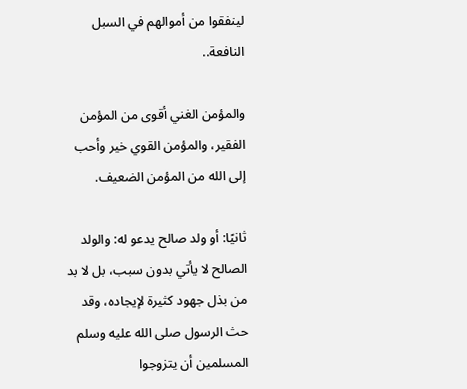لينفقوا من أموالهم في السبل النافعة..

والمؤمن الغني أقوى من المؤمن الفقير، والمؤمن القوي خير وأحب إلى الله من المؤمن الضعيف.

ثانيًا: أو ولد صالح يدعو له: والولد الصالح لا يأتي بدون سبب، بل لا بد من بذل جهود كثيرة لإيجاده، وقد حث الرسول صلى الله عليه وسلم المسلمين أن يتزوجوا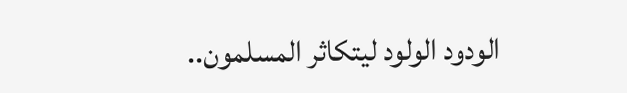الودود الولود ليتكاثر المسلمون..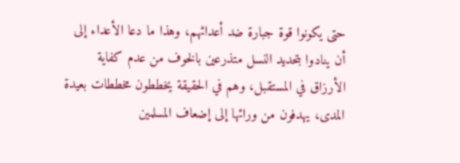حتى يكونوا قوة جبارة ضد أعدائهم، وهذا ما دعا الأعداء إلى أن ينادوا بتحديد النسل متذرعين بالخوف من عدم كفاية الأرزاق في المستقبل، وهم في الحقيقة يخططون مخططات بعيدة المدى، يهدفون من ورائها إلى إضعاف المسلمين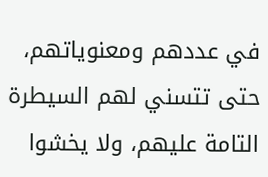في عددهم ومعنوياتهم، حتى تتسني لهم السيطرة التامة عليهم، ولا يخشوا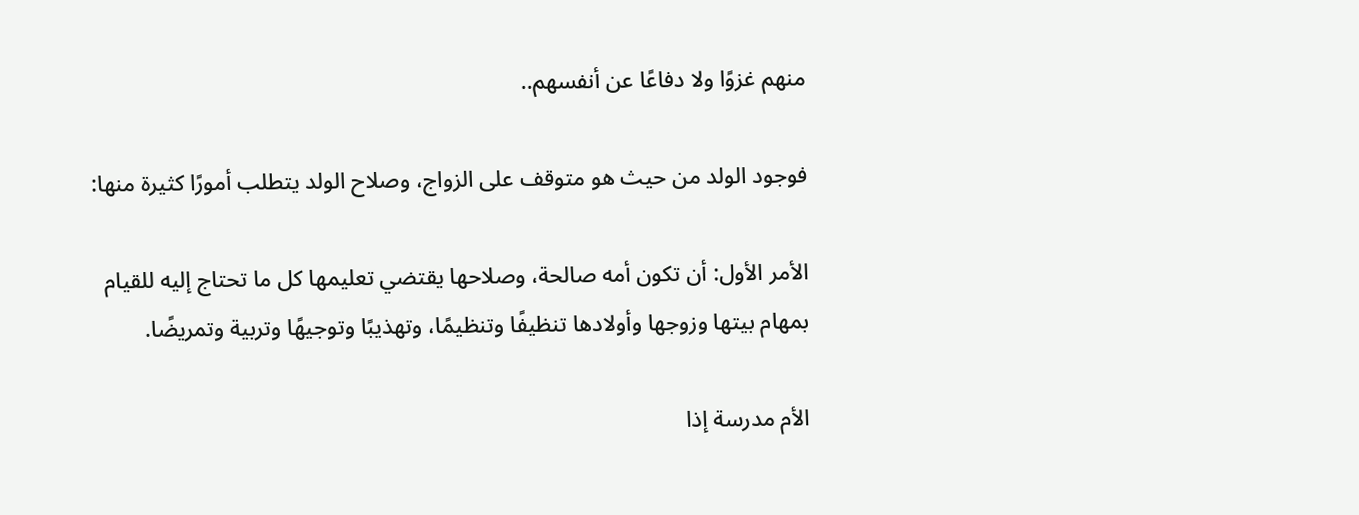منهم غزوًا ولا دفاعًا عن أنفسهم..

فوجود الولد من حيث هو متوقف على الزواج، وصلاح الولد يتطلب أمورًا كثيرة منها:

الأمر الأول: أن تكون أمه صالحة، وصلاحها يقتضي تعليمها كل ما تحتاج إليه للقيام بمهام بيتها وزوجها وأولادها تنظيفًا وتنظيمًا، وتهذيبًا وتوجيهًا وتربية وتمريضًا.

الأم مدرسة إذا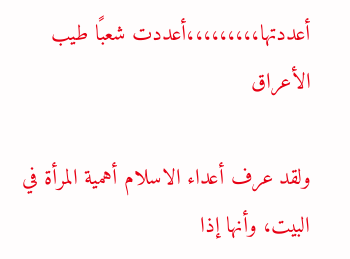أعددتها،،،،،،،،،أعددت شعبًا طيب الأعراق

ولقد عرف أعداء الاسلام أهمية المرأة في البيت، وأنها إذا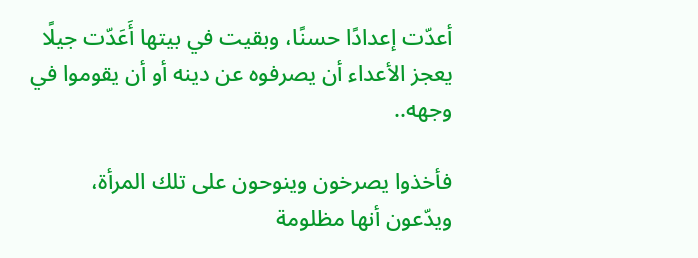أعدّت إعدادًا حسنًا، وبقيت في بيتها أَعَدّت جيلًا يعجز الأعداء أن يصرفوه عن دينه أو أن يقوموا في وجهه..

فأخذوا يصرخون وينوحون على تلك المرأة، ويدّعون أنها مظلومة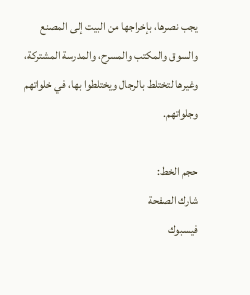يجب نصرها، بإخراجها من البيت إلى المصنع والسوق والمكتب والمسرح، والمدرسة المشتركة، وغيرها لتختلط بالرجال ويختلطوا بها، في خلواتهم وجلواتهم.

حجم الخط:
شارك الصفحة
فيسبوك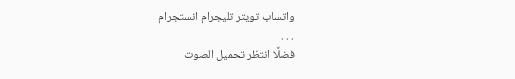واتساب تويتر تليجرام انستجرام
. . .
فضلًا انتظر تحميل الصوت